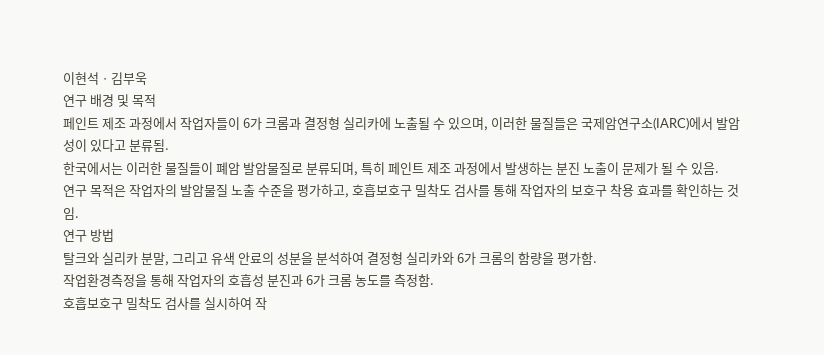이현석ㆍ김부욱
연구 배경 및 목적
페인트 제조 과정에서 작업자들이 6가 크롬과 결정형 실리카에 노출될 수 있으며, 이러한 물질들은 국제암연구소(IARC)에서 발암성이 있다고 분류됨.
한국에서는 이러한 물질들이 폐암 발암물질로 분류되며, 특히 페인트 제조 과정에서 발생하는 분진 노출이 문제가 될 수 있음.
연구 목적은 작업자의 발암물질 노출 수준을 평가하고, 호흡보호구 밀착도 검사를 통해 작업자의 보호구 착용 효과를 확인하는 것임.
연구 방법
탈크와 실리카 분말, 그리고 유색 안료의 성분을 분석하여 결정형 실리카와 6가 크롬의 함량을 평가함.
작업환경측정을 통해 작업자의 호흡성 분진과 6가 크롬 농도를 측정함.
호흡보호구 밀착도 검사를 실시하여 작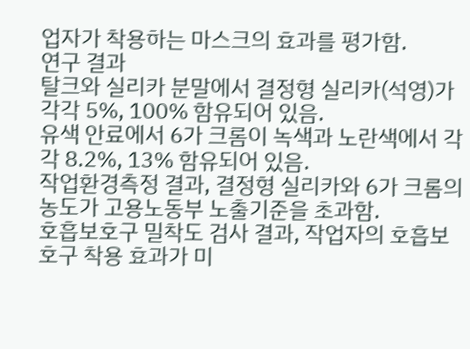업자가 착용하는 마스크의 효과를 평가함.
연구 결과
탈크와 실리카 분말에서 결정형 실리카(석영)가 각각 5%, 100% 함유되어 있음.
유색 안료에서 6가 크롬이 녹색과 노란색에서 각각 8.2%, 13% 함유되어 있음.
작업환경측정 결과, 결정형 실리카와 6가 크롬의 농도가 고용노동부 노출기준을 초과함.
호흡보호구 밀착도 검사 결과, 작업자의 호흡보호구 착용 효과가 미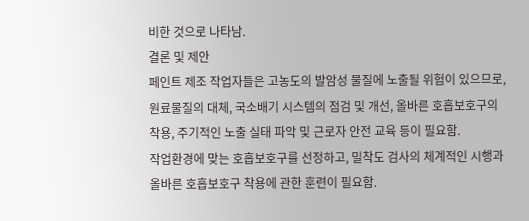비한 것으로 나타남.
결론 및 제안
페인트 제조 작업자들은 고농도의 발암성 물질에 노출될 위험이 있으므로, 원료물질의 대체, 국소배기 시스템의 점검 및 개선, 올바른 호흡보호구의 착용, 주기적인 노출 실태 파악 및 근로자 안전 교육 등이 필요함.
작업환경에 맞는 호흡보호구를 선정하고, 밀착도 검사의 체계적인 시행과 올바른 호흡보호구 착용에 관한 훈련이 필요함.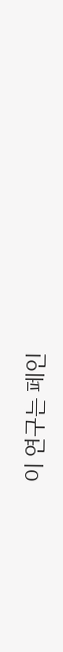이 연구는 페인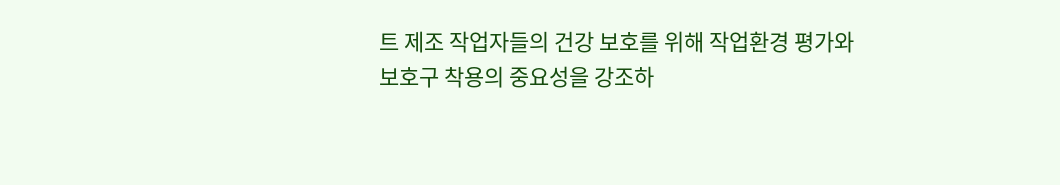트 제조 작업자들의 건강 보호를 위해 작업환경 평가와 보호구 착용의 중요성을 강조하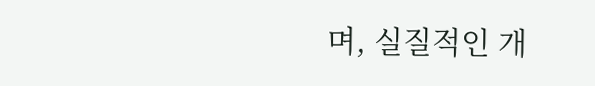며, 실질적인 개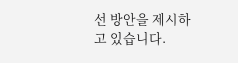선 방안을 제시하고 있습니다.